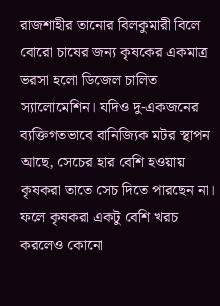রাজশাহীর তানোর বিলকুমারী বিলে বোরো চাষের জন্য কৃষকের একমাত্র ভরসা হলো ডিজেল চালিত স্যালোমেশিন। যদিও দু-একজনের ব্যক্তিগতভাবে বানিজ্যিক মটর স্থাপন আছে, সেচের হার বেশি হওয়ায় কৃষকরা তাতে সেচ দিতে পারছেন না। ফলে কৃষকরা একটু বেশি খরচ করলেও কোনো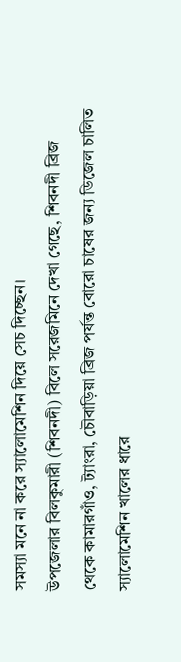সমস্যা মনে না করে স্যালোমেশিন দিয়ে সেচ দিচ্ছেন।
উপজেলার বিলকুমারী (শিবনদী) বিলে সরেজমিনে দেখা গেছে, শিবনদী ব্রিজ থেকে কামারগাঁও, ট্যাংরা, চৌবাড়িয়া ব্রিজ পর্যন্ত বোরো চাষের জন্য ডিজেল চালিত স্যালোমেশিন খালের ধারে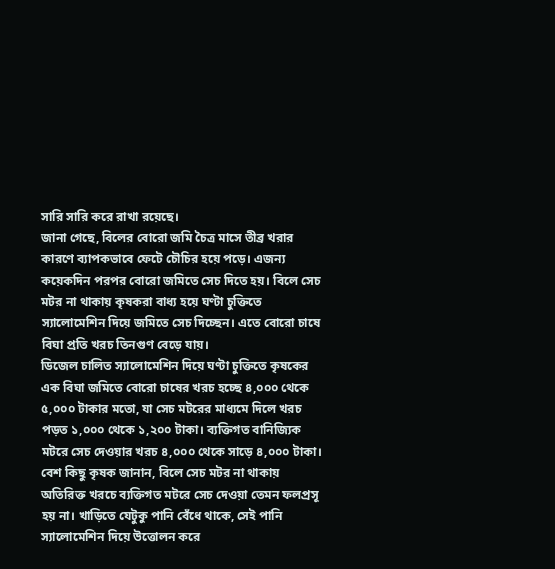সারি সারি করে রাখা রয়েছে।
জানা গেছে, বিলের বোরো জমি চৈত্র মাসে তীব্র খরার কারণে ব্যাপকভাবে ফেটে চৌচির হয়ে পড়ে। এজন্য কয়েকদিন পরপর বোরো জমিতে সেচ দিতে হয়। বিলে সেচ মটর না থাকায় কৃষকরা বাধ্য হয়ে ঘণ্টা চুক্তিতে স্যালোমেশিন দিয়ে জমিতে সেচ দিচ্ছেন। এতে বোরো চাষে বিঘা প্রতি খরচ তিনগুণ বেড়ে যায়।
ডিজেল চালিত স্যালোমেশিন দিয়ে ঘণ্টা চুক্তিতে কৃষকের এক বিঘা জমিতে বোরো চাষের খরচ হচ্ছে ৪,০০০ থেকে ৫,০০০ টাকার মতো, যা সেচ মটরের মাধ্যমে দিলে খরচ পড়ত ১,০০০ থেকে ১,২০০ টাকা। ব্যক্তিগত বানিজ্যিক মটরে সেচ দেওয়ার খরচ ৪,০০০ থেকে সাড়ে ৪,০০০ টাকা।
বেশ কিছু কৃষক জানান, বিলে সেচ মটর না থাকায় অতিরিক্ত খরচে ব্যক্তিগত মটরে সেচ দেওয়া তেমন ফলপ্রসূ হয় না। খাড়িতে যেটুকু পানি বেঁধে থাকে, সেই পানি স্যালোমেশিন দিয়ে উত্তোলন করে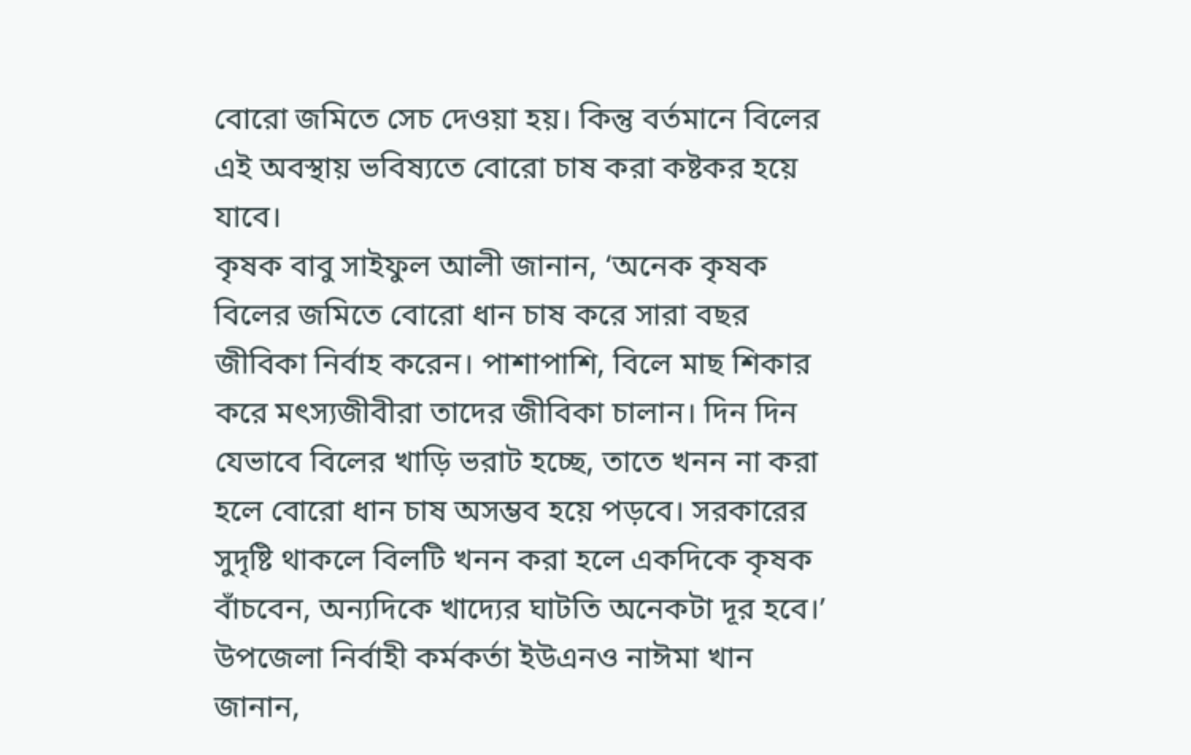বোরো জমিতে সেচ দেওয়া হয়। কিন্তু বর্তমানে বিলের এই অবস্থায় ভবিষ্যতে বোরো চাষ করা কষ্টকর হয়ে যাবে।
কৃষক বাবু সাইফুল আলী জানান, ‘অনেক কৃষক বিলের জমিতে বোরো ধান চাষ করে সারা বছর জীবিকা নির্বাহ করেন। পাশাপাশি, বিলে মাছ শিকার করে মৎস্যজীবীরা তাদের জীবিকা চালান। দিন দিন যেভাবে বিলের খাড়ি ভরাট হচ্ছে, তাতে খনন না করা হলে বোরো ধান চাষ অসম্ভব হয়ে পড়বে। সরকারের সুদৃষ্টি থাকলে বিলটি খনন করা হলে একদিকে কৃষক বাঁচবেন, অন্যদিকে খাদ্যের ঘাটতি অনেকটা দূর হবে।’
উপজেলা নির্বাহী কর্মকর্তা ইউএনও নাঈমা খান জানান,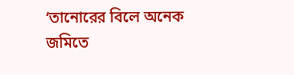‘তানোরের বিলে অনেক জমিতে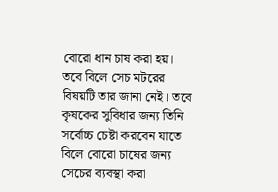বোরো ধান চাষ করা হয়। তবে বিলে সেচ মটরের বিষয়টি তার জানা নেই। তবে কৃষকের সুবিধার জন্য তিনি সর্বোচ্চ চেষ্টা করবেন যাতে বিলে বোরো চাষের জন্য সেচের ব্যবস্থা করা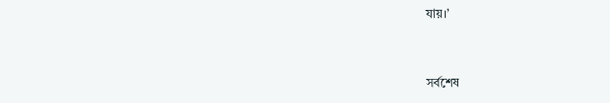যায়।’



সর্বশেষ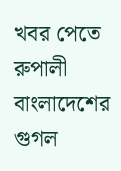খবর পেতে রুপালী বাংলাদেশের গুগল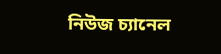নিউজ চ্যানেল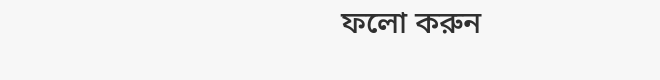ফলো করুন